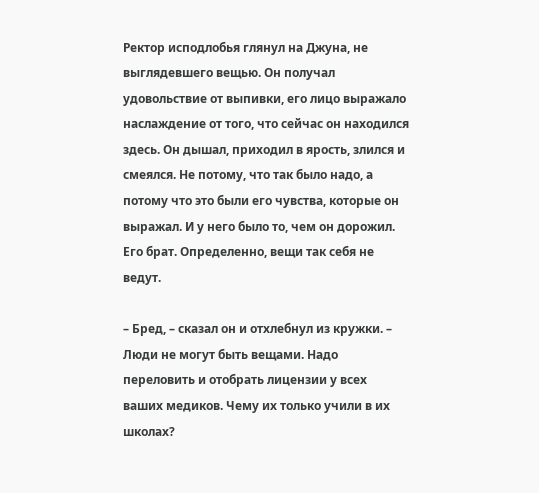Ректор исподлобья глянул на Джуна, не выглядевшего вещью. Он получал удовольствие от выпивки, его лицо выражало наслаждение от того, что сейчас он находился здесь. Он дышал, приходил в ярость, злился и смеялся. Не потому, что так было надо, а потому что это были его чувства, которые он выражал. И у него было то, чем он дорожил. Его брат. Определенно, вещи так себя не ведут.

– Бред, – сказал он и отхлебнул из кружки. – Люди не могут быть вещами. Надо переловить и отобрать лицензии у всех ваших медиков. Чему их только учили в их школах?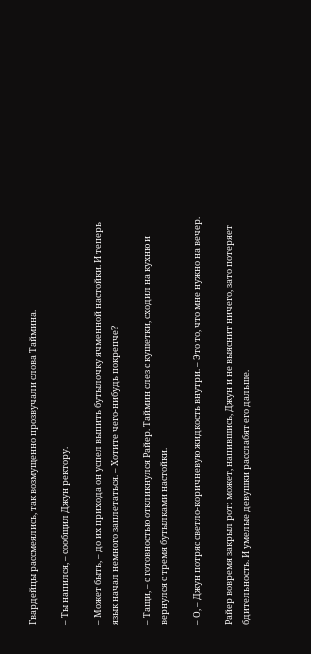Гвардейцы рассмеялись, так возмущенно прозвучали слова Таймина.

– Ты напился, – сообщил Джун ректору.

– Может быть, – до их прихода он успел выпить бутылочку ячменной настойки. И теперь язык начал немного заплетаться. – Хотите чего-нибудь покрепче?

– Тащи, – с готовностью откликнулся Райер. Таймин слез с кушетки, сходил на кухню и вернулся с тремя бутылками настойки.

– О, – Джун потряс светло-коричневую жидкость внутри. – Это то, что мне нужно на вечер.

Райер вовремя закрыл рот: может, напившись, Джун и не выяснит ничего, зато потеряет бдительность. И умелые девушки расслабят его дальше.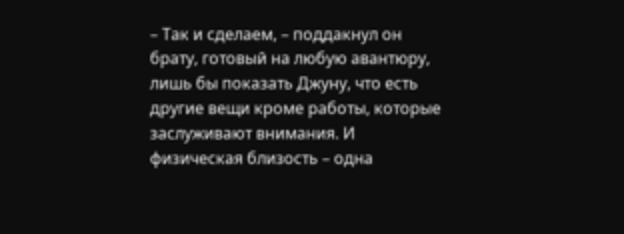– Так и сделаем, – поддакнул он брату, готовый на любую авантюру, лишь бы показать Джуну, что есть другие вещи кроме работы, которые заслуживают внимания. И физическая близость – одна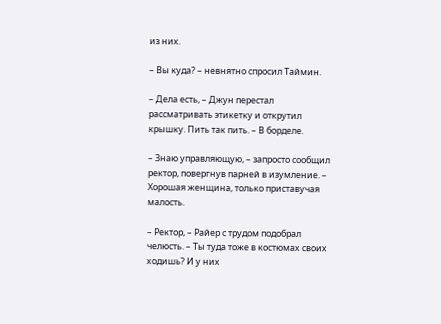из них.

– Вы куда? – невнятно спросил Таймин.

– Дела есть, – Джун перестал рассматривать этикетку и открутил крышку. Пить так пить. – В борделе.

– Знаю управляющую, – запросто сообщил ректор, повергнув парней в изумление. – Хорошая женщина, только приставучая малость.

– Ректор, – Райер с трудом подобрал челюсть. – Ты туда тоже в костюмах своих ходишь? И у них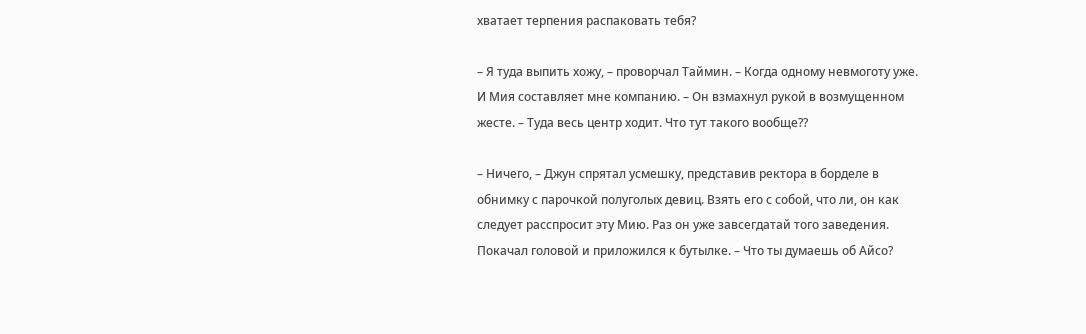хватает терпения распаковать тебя?

– Я туда выпить хожу, – проворчал Таймин. – Когда одному невмоготу уже. И Мия составляет мне компанию. – Он взмахнул рукой в возмущенном жесте. – Туда весь центр ходит. Что тут такого вообще??

– Ничего, – Джун спрятал усмешку, представив ректора в борделе в обнимку с парочкой полуголых девиц. Взять его с собой, что ли, он как следует расспросит эту Мию. Раз он уже завсегдатай того заведения. Покачал головой и приложился к бутылке. – Что ты думаешь об Айсо?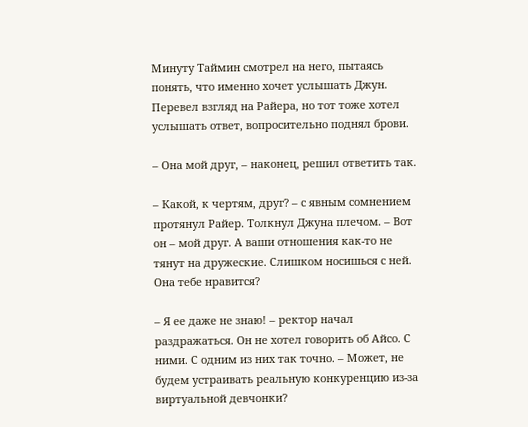Минуту Таймин смотрел на него, пытаясь понять, что именно хочет услышать Джун. Перевел взгляд на Райера, но тот тоже хотел услышать ответ, вопросительно поднял брови.

– Она мой друг, – наконец, решил ответить так.

– Какой, к чертям, друг? – с явным сомнением протянул Райер. Толкнул Джуна плечом. – Вот он – мой друг. А ваши отношения как-то не тянут на дружеские. Слишком носишься с ней. Она тебе нравится?

– Я ее даже не знаю! – ректор начал раздражаться. Он не хотел говорить об Айсо. С ними. С одним из них так точно. – Может, не будем устраивать реальную конкуренцию из-за виртуальной девчонки?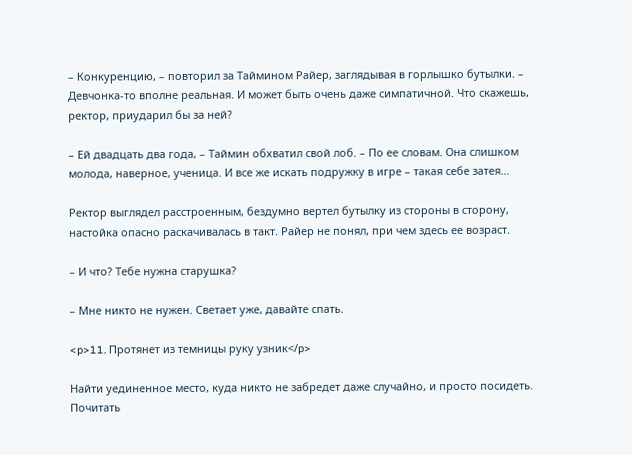– Конкуренцию, – повторил за Таймином Райер, заглядывая в горлышко бутылки. – Девчонка-то вполне реальная. И может быть очень даже симпатичной. Что скажешь, ректор, приударил бы за ней?

– Ей двадцать два года, – Таймин обхватил свой лоб. – По ее словам. Она слишком молода, наверное, ученица. И все же искать подружку в игре – такая себе затея…

Ректор выглядел расстроенным, бездумно вертел бутылку из стороны в сторону, настойка опасно раскачивалась в такт. Райер не понял, при чем здесь ее возраст.

– И что? Тебе нужна старушка?

– Мне никто не нужен. Светает уже, давайте спать.

<p>11. Протянет из темницы руку узник</p>

Найти уединенное место, куда никто не забредет даже случайно, и просто посидеть. Почитать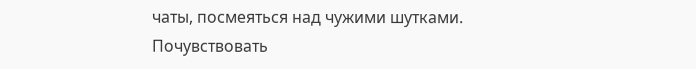чаты, посмеяться над чужими шутками. Почувствовать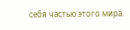себя частью этого мира.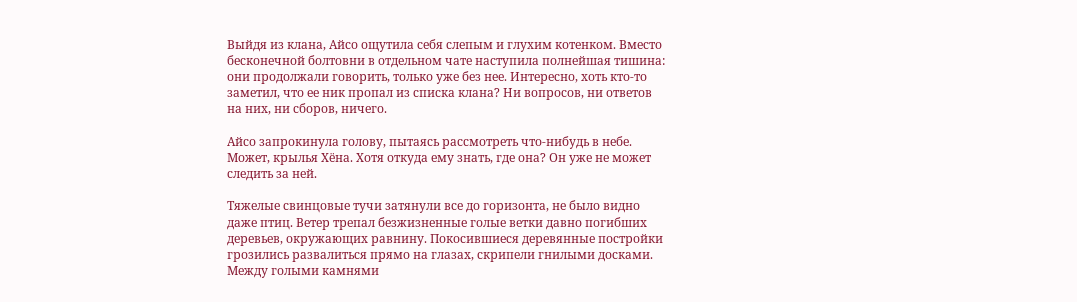Выйдя из клана, Айсо ощутила себя слепым и глухим котенком. Вместо бесконечной болтовни в отдельном чате наступила полнейшая тишина: они продолжали говорить, только уже без нее. Интересно, хоть кто-то заметил, что ее ник пропал из списка клана? Ни вопросов, ни ответов на них, ни сборов, ничего.

Айсо запрокинула голову, пытаясь рассмотреть что-нибудь в небе. Может, крылья Хёна. Хотя откуда ему знать, где она? Он уже не может следить за ней.

Тяжелые свинцовые тучи затянули все до горизонта, не было видно даже птиц. Ветер трепал безжизненные голые ветки давно погибших деревьев, окружающих равнину. Покосившиеся деревянные постройки грозились развалиться прямо на глазах, скрипели гнилыми досками. Между голыми камнями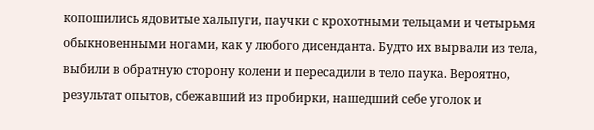копошились ядовитые хальпуги, паучки с крохотными тельцами и четырьмя обыкновенными ногами, как у любого дисенданта. Будто их вырвали из тела, выбили в обратную сторону колени и пересадили в тело паука. Вероятно, результат опытов, сбежавший из пробирки, нашедший себе уголок и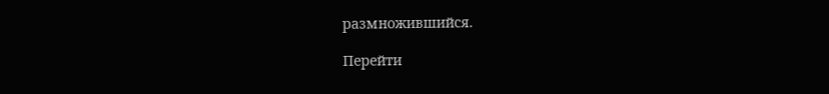размножившийся.

Перейти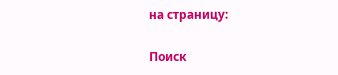на страницу:

Поиск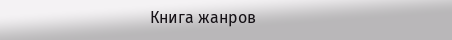Книга жанров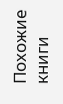Похожие книги